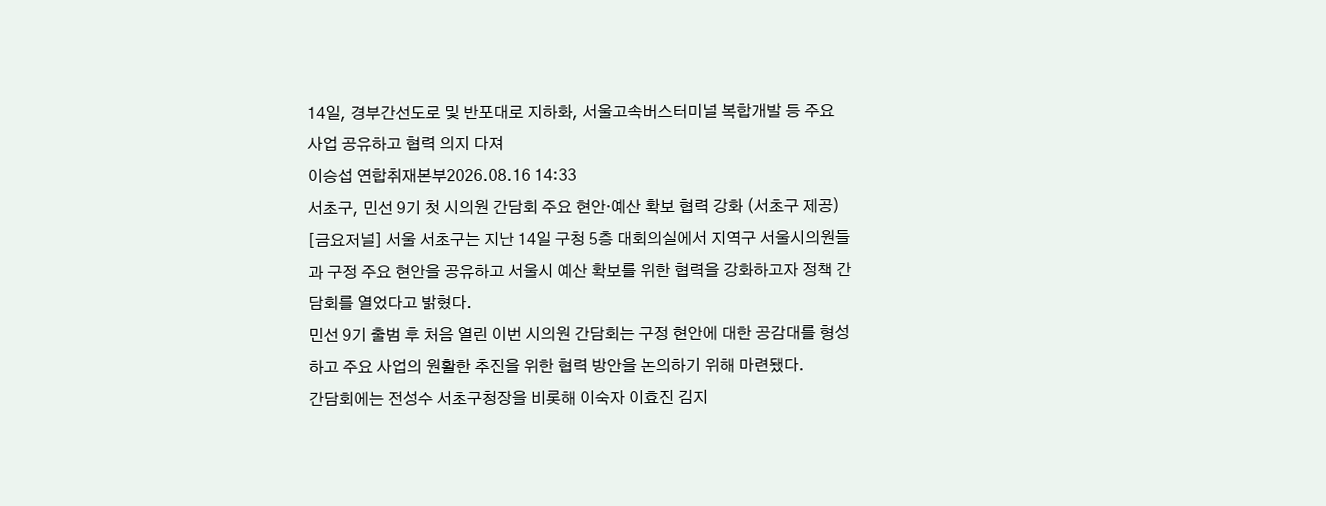14일, 경부간선도로 및 반포대로 지하화, 서울고속버스터미널 복합개발 등 주요 사업 공유하고 협력 의지 다져
이승섭 연합취재본부2026.08.16 14:33
서초구, 민선 9기 첫 시의원 간담회 주요 현안·예산 확보 협력 강화 (서초구 제공)
[금요저널] 서울 서초구는 지난 14일 구청 5층 대회의실에서 지역구 서울시의원들과 구정 주요 현안을 공유하고 서울시 예산 확보를 위한 협력을 강화하고자 정책 간담회를 열었다고 밝혔다.
민선 9기 출범 후 처음 열린 이번 시의원 간담회는 구정 현안에 대한 공감대를 형성하고 주요 사업의 원활한 추진을 위한 협력 방안을 논의하기 위해 마련됐다.
간담회에는 전성수 서초구청장을 비롯해 이숙자 이효진 김지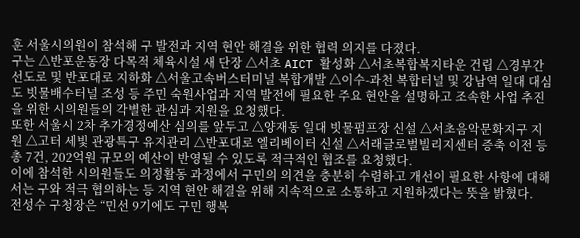훈 서울시의원이 참석해 구 발전과 지역 현안 해결을 위한 협력 의지를 다졌다.
구는 △반포운동장 다목적 체육시설 새 단장 △서초 AICT 활성화 △서초복합복지타운 건립 △경부간선도로 및 반포대로 지하화 △서울고속버스터미널 복합개발 △이수-과천 복합터널 및 강남역 일대 대심도 빗물배수터널 조성 등 주민 숙원사업과 지역 발전에 필요한 주요 현안을 설명하고 조속한 사업 추진을 위한 시의원들의 각별한 관심과 지원을 요청했다.
또한 서울시 2차 추가경정예산 심의를 앞두고 △양재동 일대 빗물펌프장 신설 △서초음악문화지구 지원 △고터 세빛 관광특구 유지관리 △반포대로 엘리베이터 신설 △서래글로벌빌리지센터 증축 이전 등 총 7건, 202억원 규모의 예산이 반영될 수 있도록 적극적인 협조를 요청했다.
이에 참석한 시의원들도 의정활동 과정에서 구민의 의견을 충분히 수렴하고 개선이 필요한 사항에 대해서는 구와 적극 협의하는 등 지역 현안 해결을 위해 지속적으로 소통하고 지원하겠다는 뜻을 밝혔다.
전성수 구청장은 “민선 9기에도 구민 행복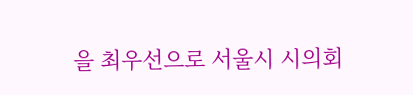을 최우선으로 서울시 시의회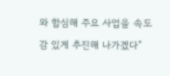와 합심해 주요 사업을 속도감 있게 추진해 나가겠다”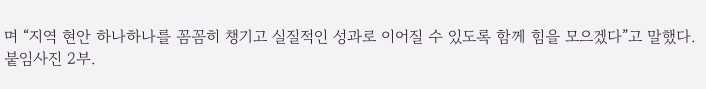며 “지역 현안 하나하나를 꼼꼼히 챙기고 실질적인 성과로 이어질 수 있도록 함께 힘을 모으겠다”고 말했다.
붙임사진 2부.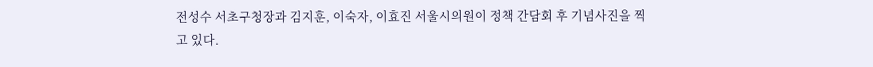전성수 서초구청장과 김지훈, 이숙자, 이효진 서울시의원이 정책 간담회 후 기념사진을 찍고 있다.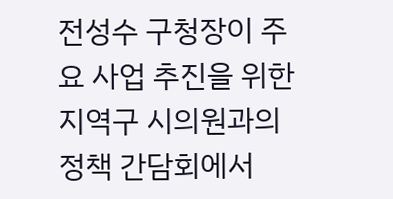전성수 구청장이 주요 사업 추진을 위한 지역구 시의원과의 정책 간담회에서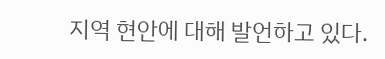지역 현안에 대해 발언하고 있다.